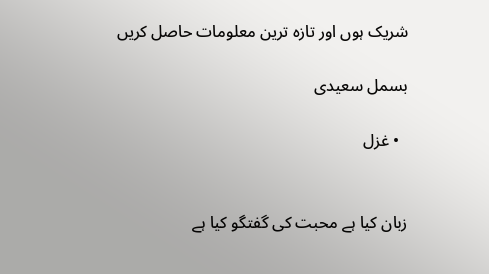شریک ہوں اور تازہ ترین معلومات حاصل کریں

بسمل سعیدی

  • غزل


زبان کیا ہے محبت کی گفتگو کیا ہے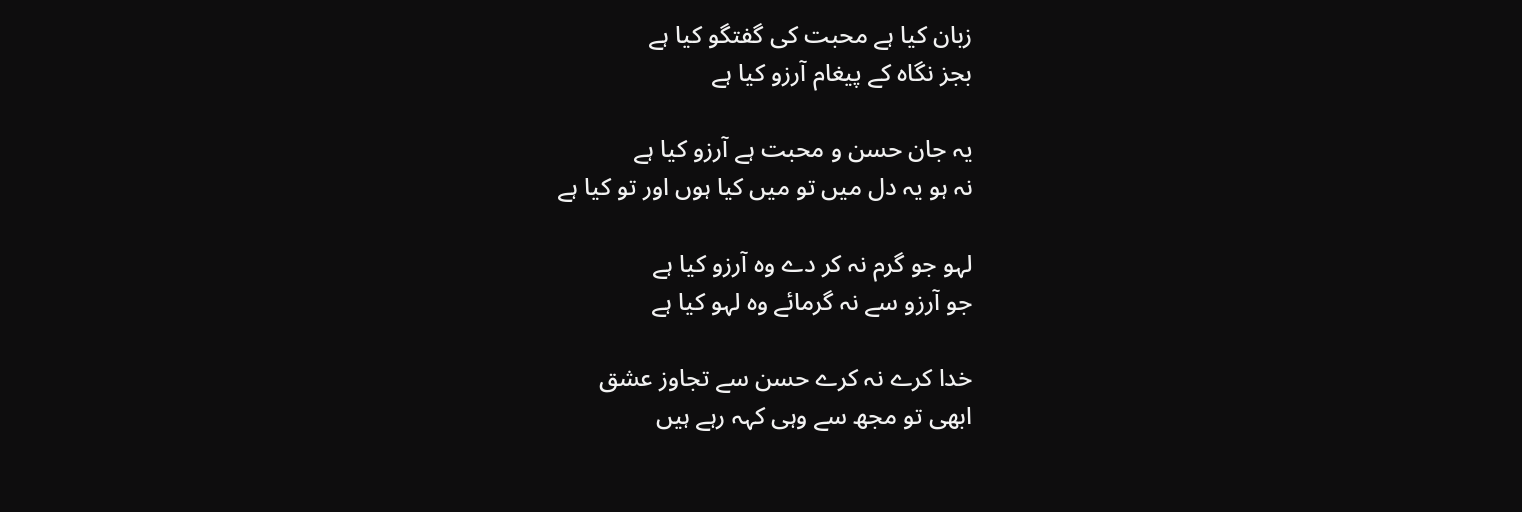زبان کیا ہے محبت کی گفتگو کیا ہے
بجز نگاہ کے پیغام آرزو کیا ہے

یہ جان حسن و محبت ہے آرزو کیا ہے
نہ ہو یہ دل میں تو میں کیا ہوں اور تو کیا ہے

لہو جو گرم نہ کر دے وہ آرزو کیا ہے
جو آرزو سے نہ گرمائے وہ لہو کیا ہے

خدا کرے نہ کرے حسن سے تجاوز عشق
ابھی تو مجھ سے وہی کہہ رہے ہیں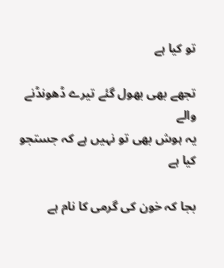تو کیا ہے

تجھے بھی بھول گئے تیرے ڈھونڈنے والے
یہ ہوش بھی تو نہیں ہے کہ جستجو کیا ہے

بجا کہ خون کی گرمی کا نام ہے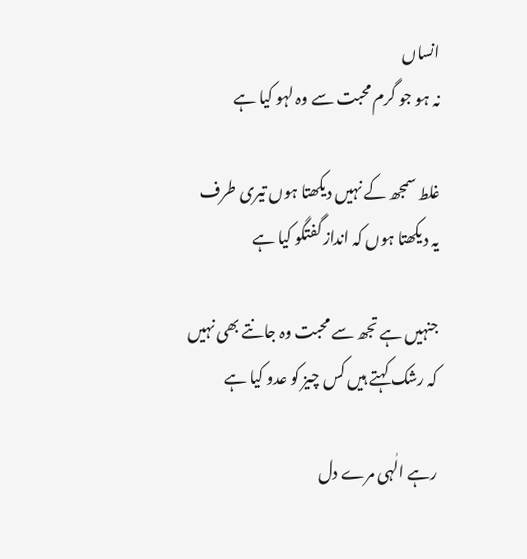انساں
نہ ہو جو گرم محبت سے وہ لہو کیا ہے

غلط سمجھ کے نہیں دیکھتا ہوں تیری طرف
یہ دیکھتا ہوں کہ انداز گفتگو کیا ہے

جنہیں ہے تجھ سے محبت وہ جانتے بھی نہیں
کہ رشک کہتے ہیں کس چیز کو عدو کیا ہے

رہے الٰہی مرے دل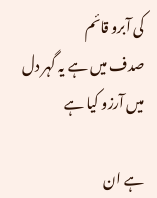کی آبرو قائم
صدف میں ہے یہ گہر دل میں آرزو کیا ہے

ہے ان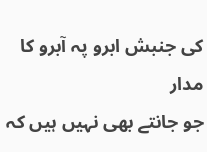کی جنبش ابرو پہ آبرو کا مدار
جو جانتے بھی نہیں ہیں کہ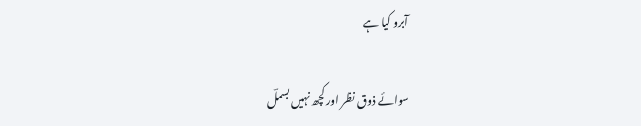آبرو کیا ہے

سوائے ذوق نظر اور کچھ نہیں بسملؔ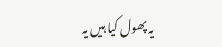یہ پھول کیا ہیں یہ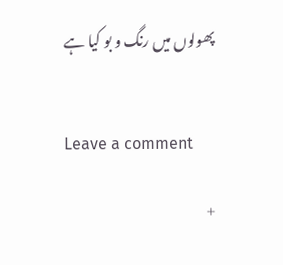پھولوں میں رنگ و بو کیا ہے


Leave a comment

+